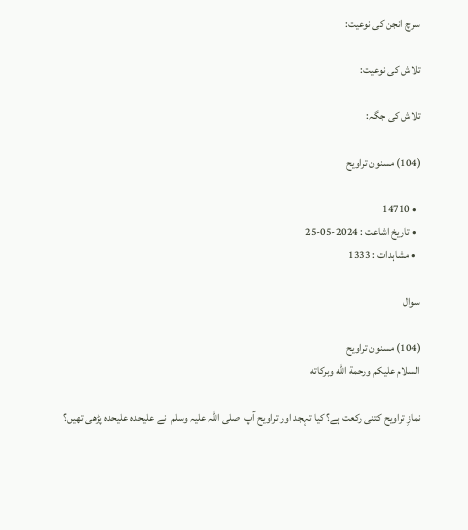سرچ انجن کی نوعیت:

تلاش کی نوعیت:

تلاش کی جگہ:

(104) مسنون تراویح

  • 14710
  • تاریخ اشاعت : 2024-05-25
  • مشاہدات : 1333

سوال

(104) مسنون تراویح
السلام عليكم ورحمة الله وبركاته

نمازِ تراویح کتنی رکعت ہے؟ کیا تہجد اور تراویح آپ  صلی اللہ علیہ وسلم  نے علیحدہ علیحدہ پڑھی تھیں؟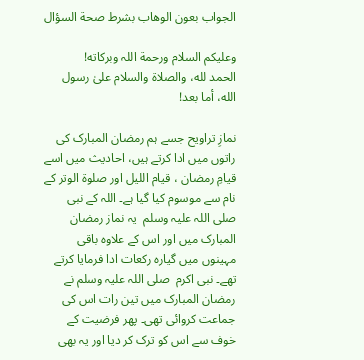الجواب بعون الوهاب بشرط صحة السؤال

وعلیکم السلام ورحمة اللہ وبرکاته!
الحمد لله، والصلاة والسلام علىٰ رسول الله، أما بعد!

نمازِ تراویح جسے ہم رمضان المبارک کی راتوں میں ادا کرتے ہیں، احادیث میں اسے قیامِ رمضان ، قیام اللیل اور صلوة الوتر کے نام سے موسوم کیا گیا ہے۔ اللہ کے نبی  صلی اللہ علیہ وسلم  یہ نماز رمضان المبارک میں اور اس کے علاوہ باقی مہینوں میں گیارہ رکعات ادا فرمایا کرتے تھے۔ نبی اکرم  صلی اللہ علیہ وسلم نے رمضان المبارک میں تین رات اس کی جماعت کروائی تھی۔ پھر فرضیت کے خوف سے اس کو ترک کر دیا اور یہ بھی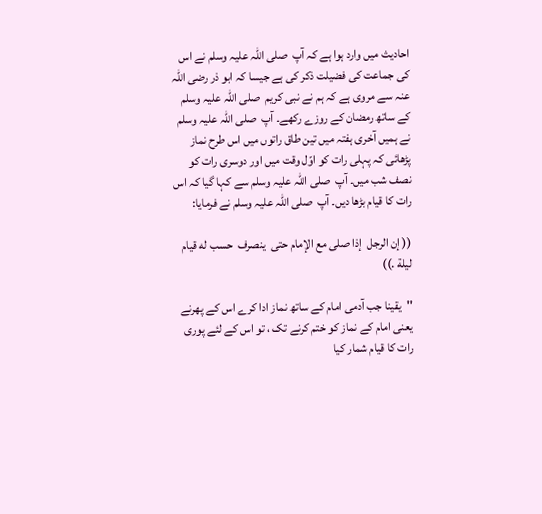احادیث میں وارد ہوا ہے کہ آپ  صلی اللہ علیہ وسلم نے اس کی جماعت کی فضیلت ذکر کی ہے جیسا کہ ابو ذر رضی اللہ عنہ سے مروی ہے کہ ہم نے نبی کریم  صلی اللہ علیہ وسلم کے ساتھ رمضان کے روزے رکھے۔ آپ  صلی اللہ علیہ وسلم نے ہمیں آخری ہفتہ میں تین طاق راتوں میں اس طرح نماز پڑھائی کہ پہلی رات کو اوّل وقت میں اور دوسری رات کو نصف شب میں۔ آپ  صلی اللہ علیہ وسلم سے کہا گیا کہ اس رات کا قیام بڑھا دیں۔ آپ  صلی اللہ علیہ وسلم نے فرمایا:

(( إن الرجل  إذا صلى مع الإمام حتى  ينصرف  حسب له قيام ليلة .))

''یقینا جب آدمی امام کے ساتھ نماز ادا کرے اس کے پھرنے یعنی امام کے نماز کو ختم کرنے تک ، تو اس کے لئے پوری رات کا قیام شمار کیا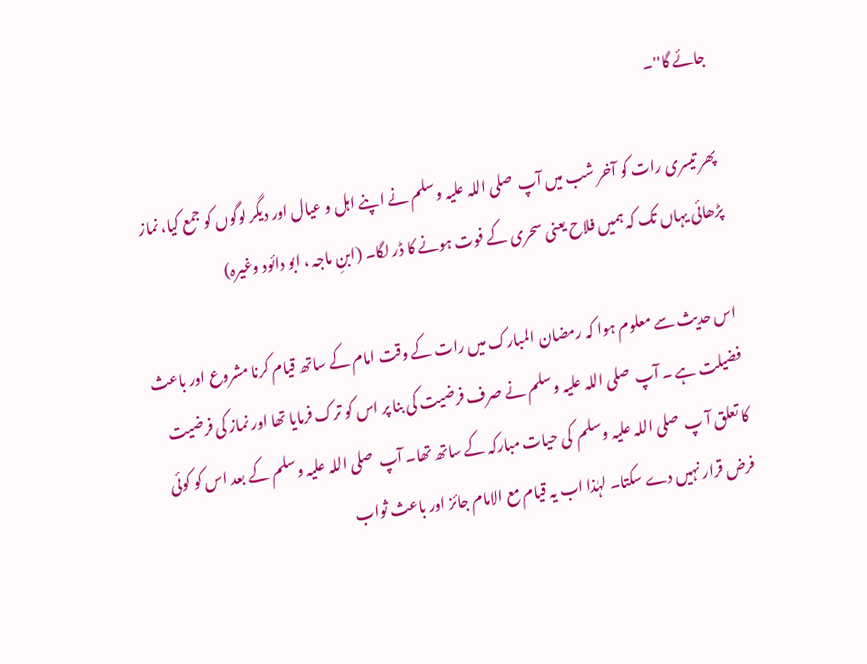جائے گا''۔

پھر تیسری رات کو آخر شب میں آپ  صلی اللہ علیہ وسلم نے اپنے اہل و عیال اور دیگر لوگوں کو جمع کیا، نماز پڑھائی یہاں تک کہ ہمیں فلاح یعنی سحری کے فوت ہونے کا ڈر لگا۔ (ابنِ ماجہ ، ابو دائود وغیرہ)

اس حدیث سے معلوم ہوا کہ رمضان المبارک میں رات کے وقت امام کے ساتھ قیام کرنا مشروع اور باعث فضیلت ہے ۔ آپ  صلی اللہ علیہ وسلم نے صرف فرضیت کی بنا پر اس کو ترک فرمایا تھا اور نماز کی فرضیت کا تعلق آ پ  صلی اللہ علیہ وسلم  کی حیات مبارکہ کے ساتھ تھا۔ آپ  صلی اللہ علیہ وسلم کے بعد اس کو کوئی فرض قرار نہیں دے سکتا۔ لہٰذا اب یہ قیام مع الامام جائز اور باعث ثواب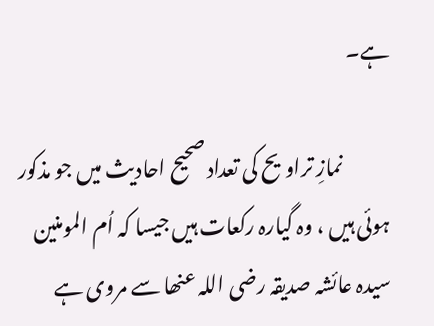ہے۔

            نمازِ تراویح کی تعداد صحیح احادیث میں جو مذکور ہوئی ہیں ، وہ گیارہ رکعات ہیں جیسا کہ اُم المومنین سیدہ عائشہ صدیقہ رضی اللہ عنھا سے مروی ہے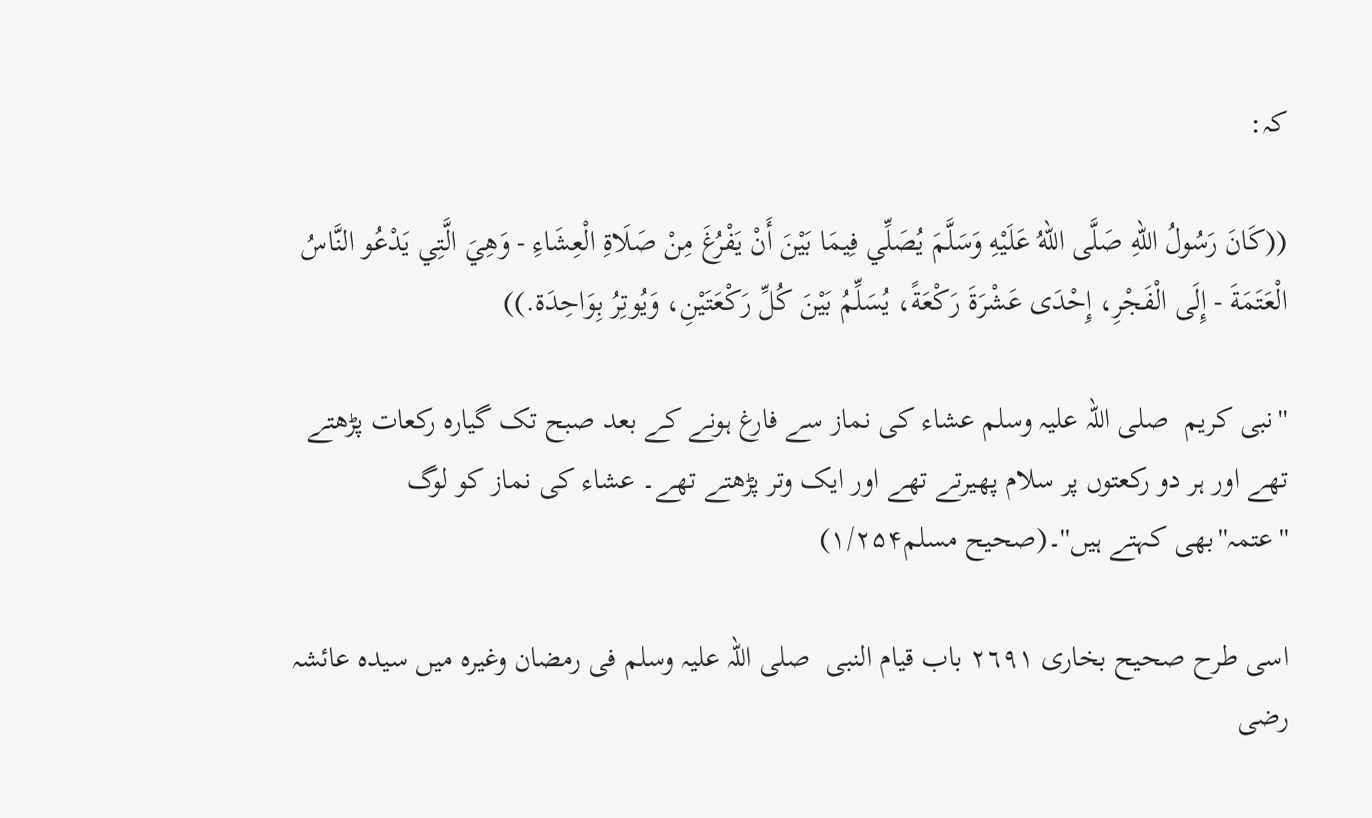کہ:

((كَانَ رَسُولُ اللهِ صَلَّى اللهُ عَلَيْهِ وَسَلَّمَ يُصَلِّي فِيمَا بَيْنَ أَنْ يَفْرُغَ مِنْ صَلَاةِ الْعِشَاءِ - وَهِيَ الَّتِي يَدْعُو النَّاسُ الْعَتَمَةَ - إِلَى الْفَجْرِ، إِحْدَى عَشْرَةَ رَكْعَةً، يُسَلِّمُ بَيْنَ كُلِّ رَكْعَتَيْنِ، وَيُوتِرُ بِوَاحِدَة.))

''نبی کریم  صلی اللہ علیہ وسلم عشاء کی نماز سے فارغ ہونے کے بعد صبح تک گیارہ رکعات پڑھتے تھے اور ہر دو رکعتوں پر سلام پھیرتے تھے اور ایک وتر پڑھتے تھے۔ عشاء کی نماز کو لوگ ''عتمہ''بھی کہتے ہیں''۔(صحیح مسلم۱/۲۵۴)

اسی طرح صحیح بخاری ٢٦٩١ باب قیام النبی  صلی اللہ علیہ وسلم فی رمضان وغیرہ میں سیدہ عائشہ رضی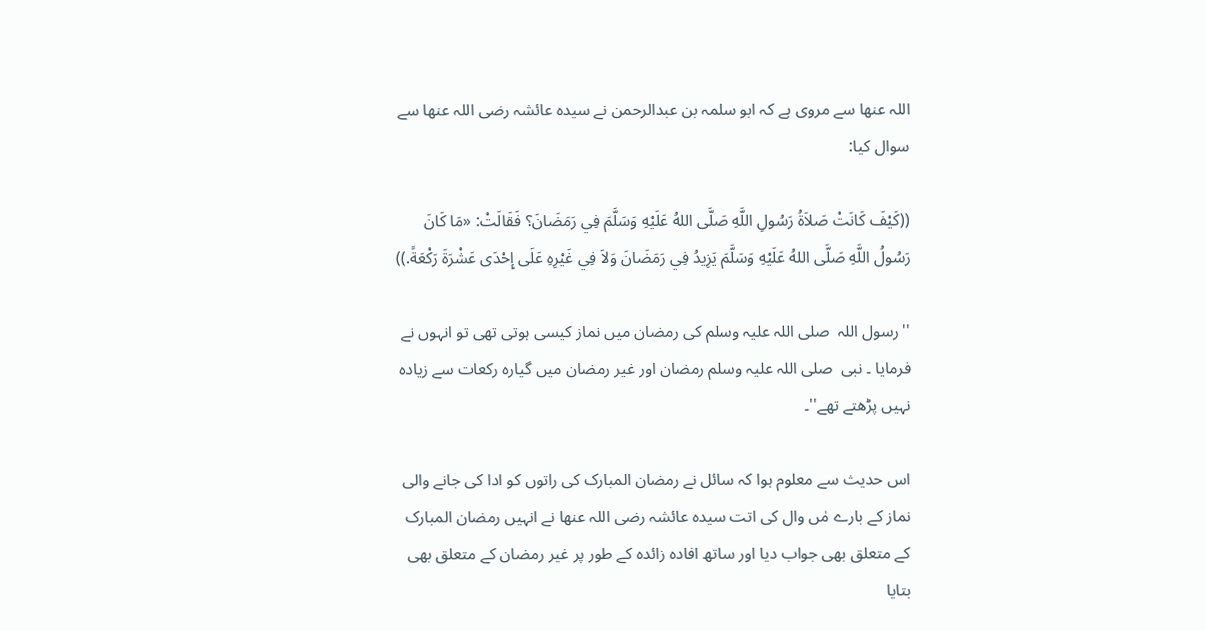اللہ عنھا سے مروی ہے کہ ابو سلمہ بن عبدالرحمن نے سیدہ عائشہ رضی اللہ عنھا سے سوال کیا:

((كَيْفَ كَانَتْ صَلاَةُ رَسُولِ اللَّهِ صَلَّى اللهُ عَلَيْهِ وَسَلَّمَ فِي رَمَضَانَ؟ فَقَالَتْ: «مَا كَانَ رَسُولُ اللَّهِ صَلَّى اللهُ عَلَيْهِ وَسَلَّمَ يَزِيدُ فِي رَمَضَانَ وَلاَ فِي غَيْرِهِ عَلَى إِحْدَى عَشْرَةَ رَكْعَةً.))

''رسول اللہ  صلی اللہ علیہ وسلم کی رمضان میں نماز کیسی ہوتی تھی تو انہوں نے فرمایا ۔ نبی  صلی اللہ علیہ وسلم رمضان اور غیر رمضان میں گیارہ رکعات سے زیادہ نہیں پڑھتے تھے''۔

اس حدیث سے معلوم ہوا کہ سائل نے رمضان المبارک کی راتوں کو ادا کی جانے والی نماز کے بارے مٰں وال کی اتت سیدہ عائشہ رضی اللہ عنھا نے انہیں رمضان المبارک کے متعلق بھی جواب دیا اور ساتھ افادہ زائدہ کے طور پر غیر رمضان کے متعلق بھی بتایا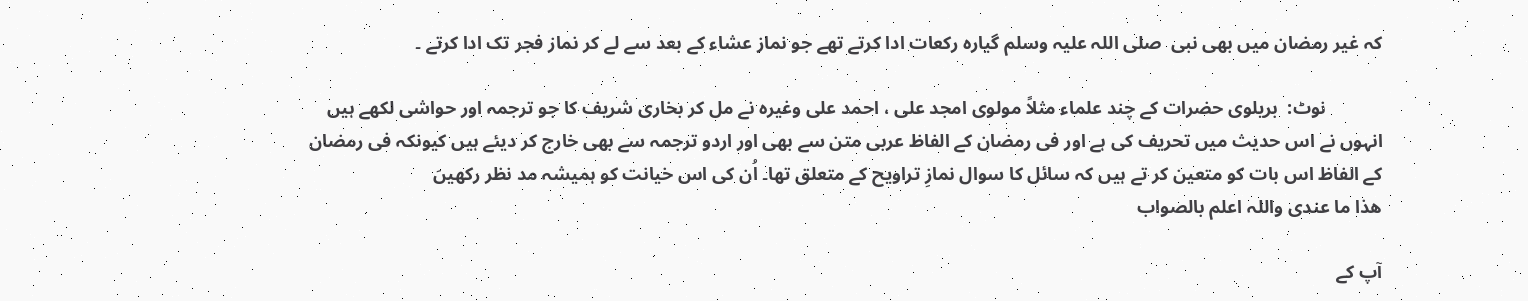کہ غیر رمضان میں بھی نبی  صلی اللہ علیہ وسلم گیارہ رکعات ادا کرتے تھے جو نماز عشاء کے بعد سے لے کر نماز فجر تک ادا کرتے ۔

            نوٹ:  بریلوی حضرات کے چند علماء مثلاً مولوی امجد علی ، احمد علی وغیرہ نے مل کر بخاری شریف کا جو ترجمہ اور حواشی لکھے ہیں انہوں نے اس حدیث میں تحریف کی ہے اور فی رمضان کے الفاظ عربی متن سے بھی اور اردو ترجمہ سے بھی خارج کر دیئے ہیں کیونکہ فی رمضان کے الفاظ اس بات کو متعین کر تے ہیں کہ سائل کا سوال نمازِ تراویح کے متعلق تھا۔ اُن کی اس خیانت کو ہمیشہ مد نظر رکھیںَ
ھذا ما عندی واللہ اعلم بالصواب

آپ کے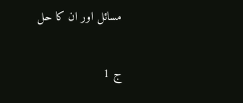مسائل اور ان کا حل

ج 1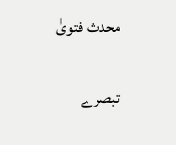محدث فتویٰ

تبصرے